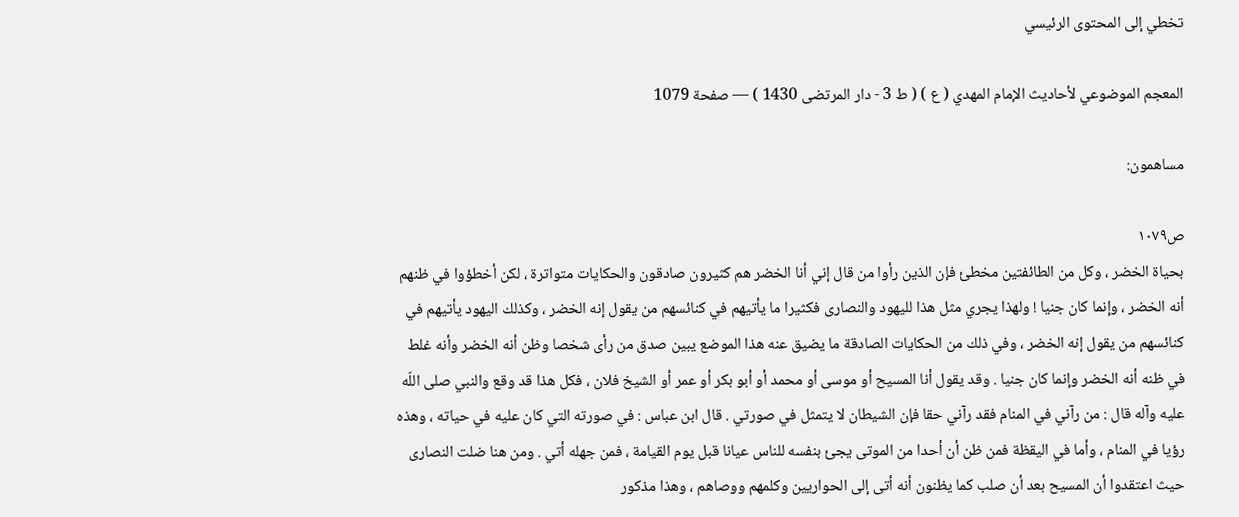تخطي إلى المحتوى الرئيسي

المعجم الموضوعي لأحاديث الإمام المهدي ( ع ) ( ط 3 - دار المرتضى 1430 ) — صفحة 1079

مساهمون:

ص١٠٧٩
بحياة الخضر ، وكل من الطائفتين مخطئ فإن الذين رأوا من قال إني أنا الخضر هم كثيرون صادقون والحكايات متواترة ، لكن أخطؤوا في ظنهم أنه الخضر ، وإنما كان جنيا ! ولهذا يجري مثل هذا لليهود والنصارى فكثيرا ما يأتيهم في كنائسهم من يقول إنه الخضر ، وكذلك اليهود يأتيهم في كنائسهم من يقول إنه الخضر ، وفي ذلك من الحكايات الصادقة ما يضيق عنه هذا الموضع يبين صدق من رأى شخصا وظن أنه الخضر وأنه غلط في ظنه أنه الخضر وإنما كان جنيا . وقد يقول أنا المسيح أو موسى أو محمد أو أبو بكر أو عمر أو الشيخ فلان ، فكل هذا قد وقع والنبي صلى اللّه عليه وآله قال : من رآني في المنام فقد رآني حقا فإن الشيطان لا يتمثل في صورتي . قال ابن عباس : في صورته التي كان عليه في حياته ، وهذه رؤيا في المنام ، وأما في اليقظة فمن ظن أن أحدا من الموتى يجئ بنفسه للناس عيانا قبل يوم القيامة ، فمن جهله أتي . ومن هنا ضلت النصارى حيث اعتقدوا أن المسيح بعد أن صلب كما يظنون أنه أتى إلى الحواريين وكلمهم ووصاهم ، وهذا مذكور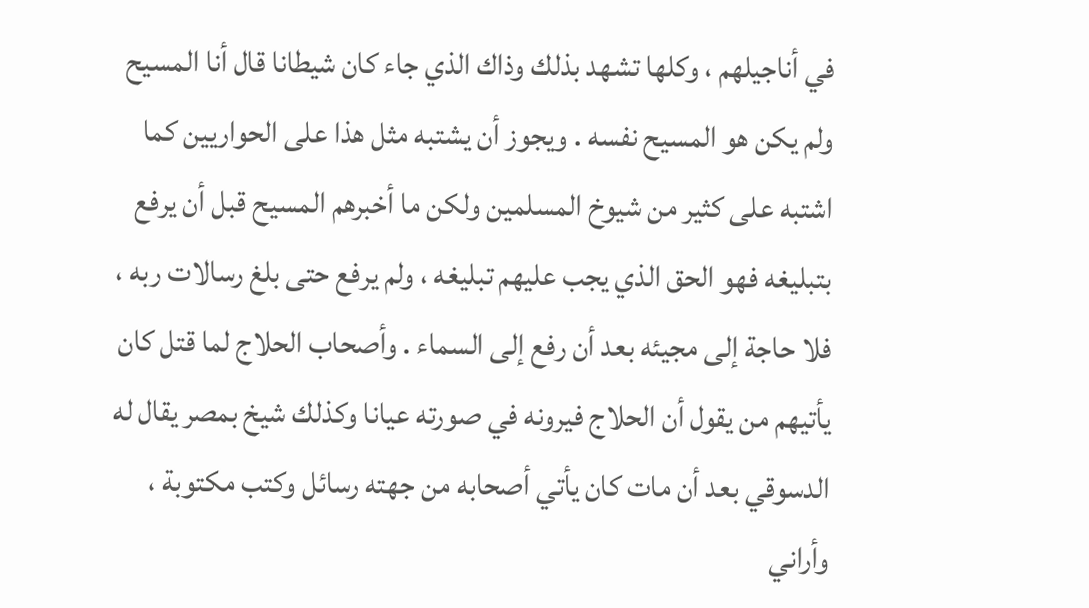في أناجيلهم ، وكلها تشهد بذلك وذاك الذي جاء كان شيطانا قال أنا المسيح ولم يكن هو المسيح نفسه . ويجوز أن يشتبه مثل هذا على الحواريين كما اشتبه على كثير من شيوخ المسلمين ولكن ما أخبرهم المسيح قبل أن يرفع بتبليغه فهو الحق الذي يجب عليهم تبليغه ، ولم يرفع حتى بلغ رسالات ربه ، فلا حاجة إلى مجيئه بعد أن رفع إلى السماء . وأصحاب الحلاج لما قتل كان يأتيهم من يقول أن الحلاج فيرونه في صورته عيانا وكذلك شيخ بمصر يقال له الدسوقي بعد أن مات كان يأتي أصحابه من جهته رسائل وكتب مكتوبة ، وأراني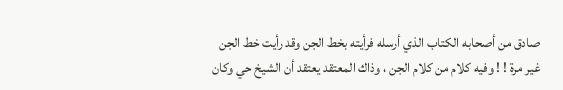صادق من أصحابه الكتاب الذي أرسله فرأيته بخط الجن وقد رأيت خط الجن غير مرة ! ! وفيه كلام من كلام الجن ، وذاك المعتقد يعتقد أن الشيخ حي وكان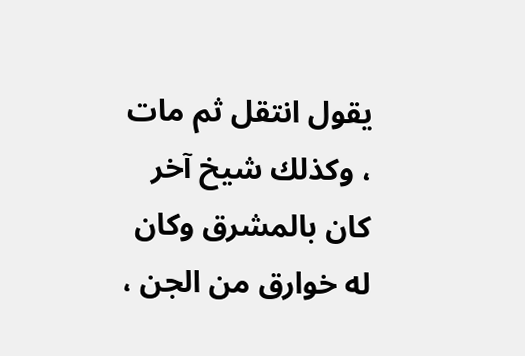يقول انتقل ثم مات ، وكذلك شيخ آخر كان بالمشرق وكان له خوارق من الجن ،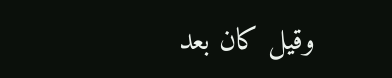وقيل كان بعد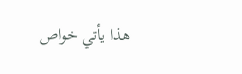هذا يأتي خواص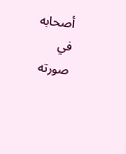أصحابه في صورته